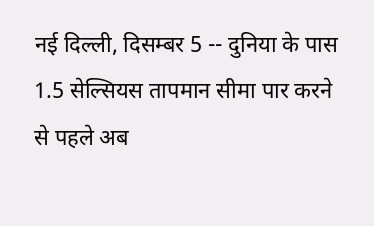नई दिल्ली, दिसम्बर 5 -- दुनिया के पास 1.5 सेल्सियस तापमान सीमा पार करने से पहले अब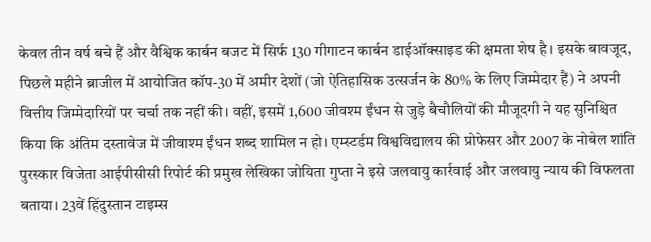केवल तीन वर्ष बचे हैं और वैश्विक कार्बन बजट में सिर्फ 130 गीगाटन कार्बन डाईऑक्साइड की क्षमता शेष है। इसके बावजूद, पिछले महीने ब्राजील में आयोजित कॉप-30 में अमीर देशों (जो ऐतिहासिक उत्सर्जन के 80% के लिए जिम्मेदार हैं) ने अपनी वित्तीय जिम्मेदारियों पर चर्चा तक नहीं की। वहीं, इसमें 1,600 जीवश्म ईंधन से जुड़े बैचौलियों की मौजूदगी ने यह सुनिश्चित किया कि अंतिम दस्तावेज में जीवाश्म ईंधन शब्द शामिल न हो। एम्स्टर्डम विश्वविद्यालय की प्रोफेसर और 2007 के नोबेल शांति पुरस्कार विजेता आईपीसीसी रिपोर्ट की प्रमुख लेखिका जोयिता गुप्ता ने इसे जलवायु कार्रवाई और जलवायु न्याय की विफलता बताया। 23वें हिंदुस्तान टाइम्स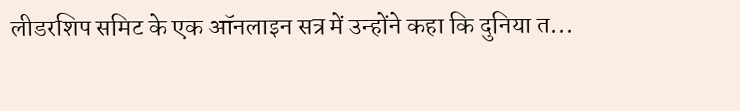लीडरशिप समिट के एक ऑनलाइन सत्र में उन्होंने कहा कि दुनिया त...